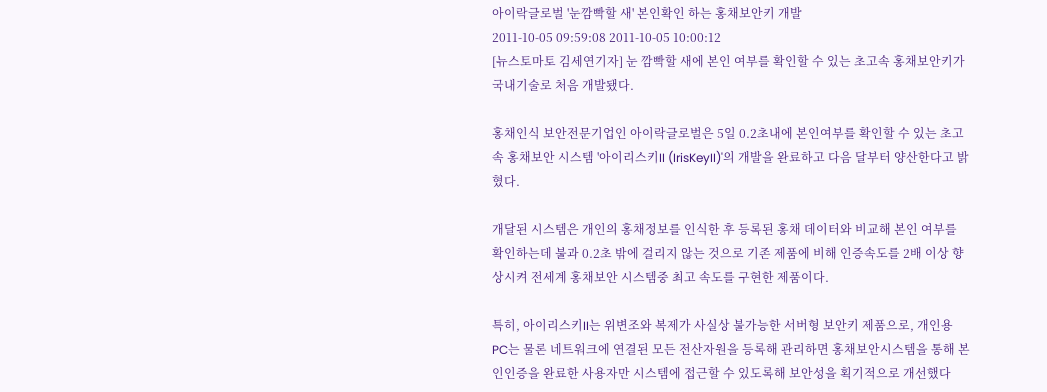아이락글로벌 '눈깜빡할 새' 본인확인 하는 홍채보안키 개발
2011-10-05 09:59:08 2011-10-05 10:00:12
[뉴스토마토 김세연기자] 눈 깜빡할 새에 본인 여부를 확인할 수 있는 초고속 홍채보안키가 국내기술로 처음 개발됐다.

홍채인식 보안전문기업인 아이락글로벌은 5일 0.2초내에 본인여부를 확인할 수 있는 초고속 홍채보안 시스템 '아이리스키II (IrisKeyII)'의 개발을 완료하고 다음 달부터 양산한다고 밝혔다.

개달된 시스템은 개인의 홍채정보를 인식한 후 등록된 홍채 데이터와 비교해 본인 여부를 확인하는데 불과 0.2초 밖에 걸리지 않는 것으로 기존 제품에 비해 인증속도를 2배 이상 향상시켜 전세계 홍채보안 시스템중 최고 속도를 구현한 제품이다.

특히, 아이리스키II는 위변조와 복제가 사실상 불가능한 서버형 보안키 제품으로, 개인용 PC는 물론 네트워크에 연결된 모든 전산자원을 등록해 관리하면 홍채보안시스템을 통해 본인인증을 완료한 사용자만 시스템에 접근할 수 있도록해 보안성을 획기적으로 개선했다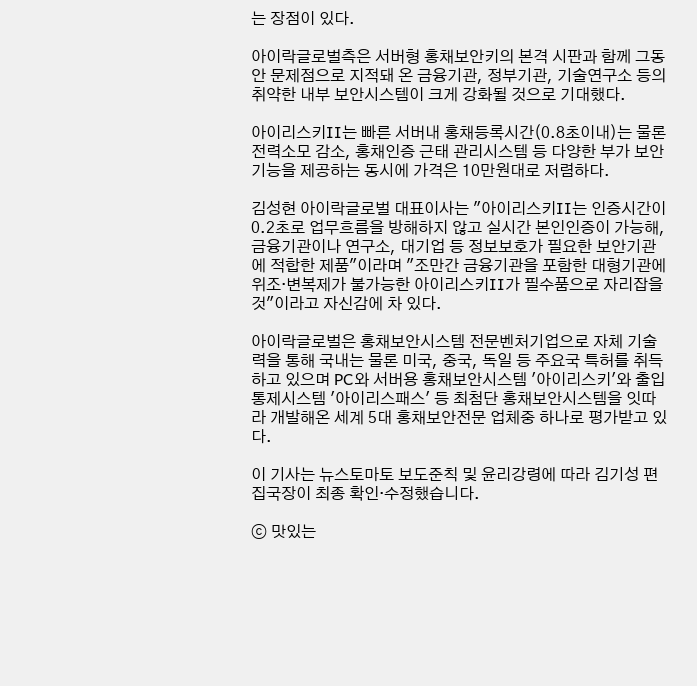는 장점이 있다.

아이락글로벌측은 서버형 홍채보안키의 본격 시판과 함께 그동안 문제점으로 지적돼 온 금융기관, 정부기관, 기술연구소 등의 취약한 내부 보안시스템이 크게 강화될 것으로 기대했다.

아이리스키II는 빠른 서버내 홍채등록시간(0.8초이내)는 물론 전력소모 감소, 홍채인증 근태 관리시스템 등 다양한 부가 보안기능을 제공하는 동시에 가격은 10만원대로 저렴하다.

김성현 아이락글로벌 대표이사는 "아이리스키II는 인증시간이 0.2초로 업무흐름을 방해하지 않고 실시간 본인인증이 가능해, 금융기관이나 연구소, 대기업 등 정보보호가 필요한 보안기관에 적합한 제품"이라며 "조만간 금융기관을 포함한 대형기관에 위조·변복제가 불가능한 아이리스키II가 필수품으로 자리잡을 것"이라고 자신감에 차 있다.

아이락글로벌은 홍채보안시스템 전문벤처기업으로 자체 기술력을 통해 국내는 물론 미국, 중국, 독일 등 주요국 특허를 취득하고 있으며 PC와 서버용 홍채보안시스템 '아이리스키'와 출입통제시스템 '아이리스패스' 등 최첨단 홍채보안시스템을 잇따라 개발해온 세계 5대 홍채보안전문 업체중 하나로 평가받고 있다.

이 기사는 뉴스토마토 보도준칙 및 윤리강령에 따라 김기성 편집국장이 최종 확인·수정했습니다.

ⓒ 맛있는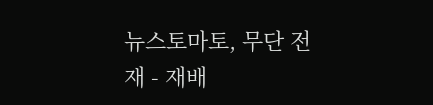뉴스토마토, 무단 전재 - 재배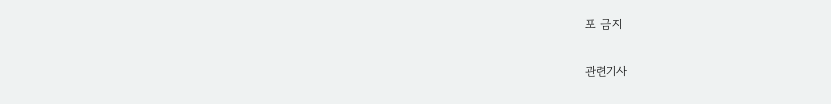포 금지

관련기사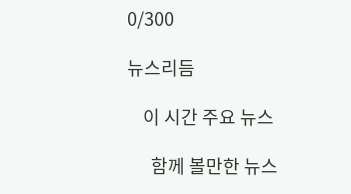0/300

뉴스리듬

    이 시간 주요 뉴스

      함께 볼만한 뉴스